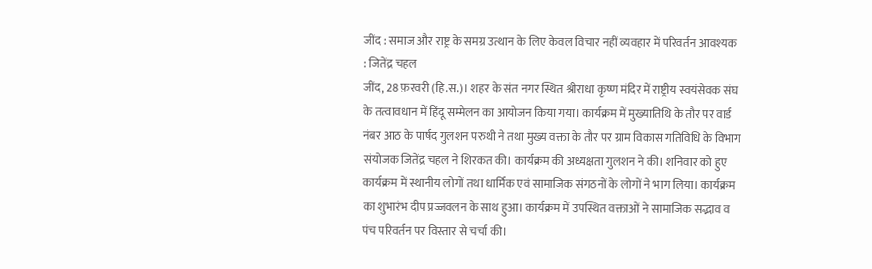जींद : समाज और राष्ट्र के समग्र उत्थान के लिए केवल विचार नहीं व्यवहार में परिवर्तन आवश्यक : जितेंद्र चहल
जींद, 28 फ़रवरी (हि.स.)। शहर के संत नगर स्थित श्रीराधा कृष्ण मंदिर में राष्ट्रीय स्वयंसेवक संघ के तत्वावधान में हिंदू सम्मेलन का आयोजन किया गया। कार्यक्रम में मुख्यातिथि के तौर पर वार्ड नंबर आठ के पार्षद गुलशन परुथी ने तथा मुख्य वक्ता के तौर पर ग्राम विकास गतिविधि के विभाग संयोजक जितेंद्र चहल ने शिरकत की। कार्यक्रम की अध्यक्षता गुलशन ने की। शनिवार को हुए कार्यक्रम में स्थानीय लोगों तथा धार्मिक एवं सामाजिक संगठनों के लोगों ने भाग लिया। कार्यक्रम का शुभारंभ दीप प्रज्जवलन के साथ हुआ। कार्यक्रम में उपस्थित वक्ताओं ने सामाजिक सद्भाव व पंच परिवर्तन पर विस्तार से चर्चा की।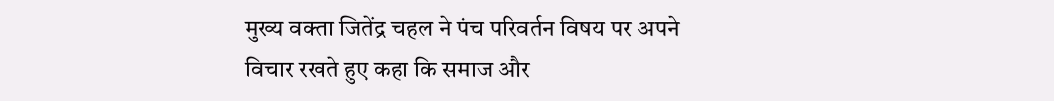मुख्य वक्ता जितेंद्र चहल ने पंच परिवर्तन विषय पर अपने विचार रखते हुए कहा कि समाज और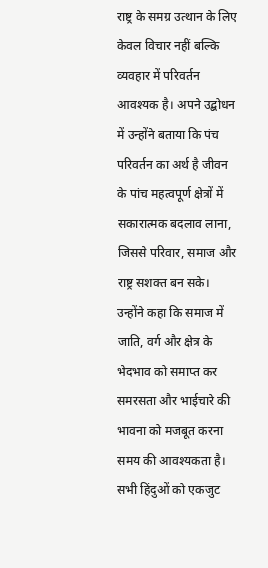राष्ट्र के समग्र उत्थान के लिए केवल विचार नहीं बल्कि व्यवहार में परिवर्तन आवश्यक है। अपने उद्बोधन में उन्होंने बताया कि पंच परिवर्तन का अर्थ है जीवन के पांच महत्वपूर्ण क्षेत्रों में सकारात्मक बदलाव लाना, जिससे परिवार, समाज और राष्ट्र सशक्त बन सके। उन्होंने कहा कि समाज में जाति, वर्ग और क्षेत्र के भेदभाव को समाप्त कर समरसता और भाईचारे की भावना को मजबूत करना समय की आवश्यकता है। सभी हिंदुओं को एकजुट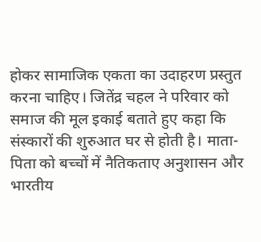होकर सामाजिक एकता का उदाहरण प्रस्तुत करना चाहिए। जितेंद्र चहल ने परिवार को समाज की मूल इकाई बताते हुए कहा कि संस्कारों की शुरुआत घर से होती है। माता-पिता को बच्चों में नैतिकताए अनुशासन और भारतीय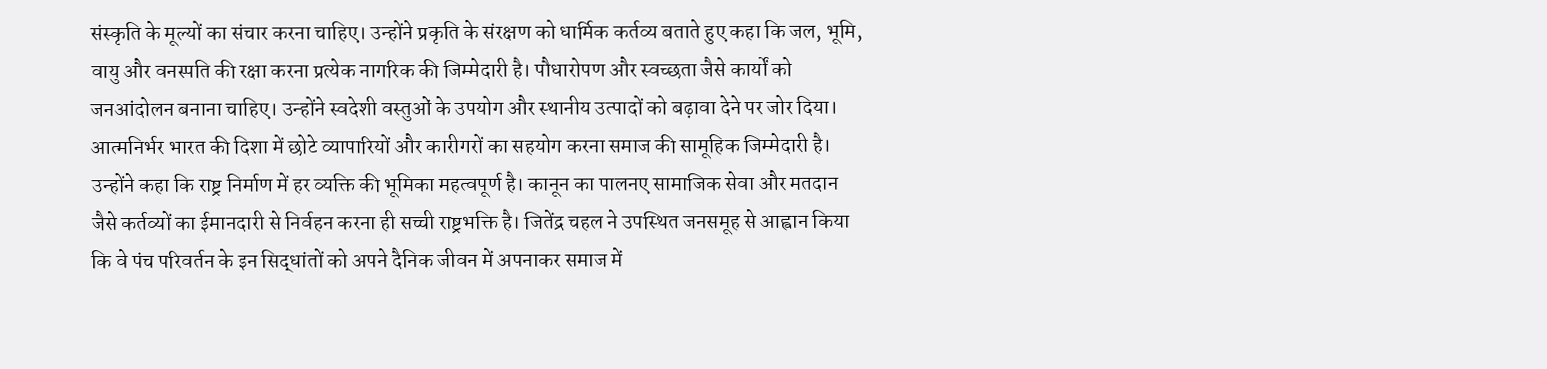संस्कृति के मूल्यों का संचार करना चाहिए। उन्होंने प्रकृति के संरक्षण को धार्मिक कर्तव्य बताते हुए कहा कि जल, भूमि, वायु और वनस्पति की रक्षा करना प्रत्येक नागरिक की जिम्मेदारी है। पौधारोपण और स्वच्छता जैसे कार्यों को जनआंदोलन बनाना चाहिए। उन्होंने स्वदेशी वस्तुओं के उपयोग और स्थानीय उत्पादों को बढ़ावा देने पर जोर दिया। आत्मनिर्भर भारत की दिशा में छोटे व्यापारियों और कारीगरों का सहयोग करना समाज की सामूहिक जिम्मेदारी है। उन्होंने कहा कि राष्ट्र निर्माण में हर व्यक्ति की भूमिका महत्वपूर्ण है। कानून का पालनए सामाजिक सेवा और मतदान जैसे कर्तव्यों का ईमानदारी से निर्वहन करना ही सच्ची राष्ट्रभक्ति है। जितेंद्र चहल ने उपस्थित जनसमूह से आह्वान किया कि वे पंच परिवर्तन के इन सिद्धांतों को अपने दैनिक जीवन में अपनाकर समाज में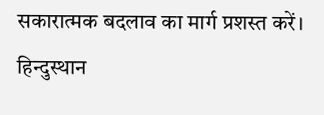सकारात्मक बदलाव का मार्ग प्रशस्त करें।
हिन्दुस्थान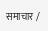समाचार /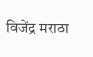विजेंद्र मराठा